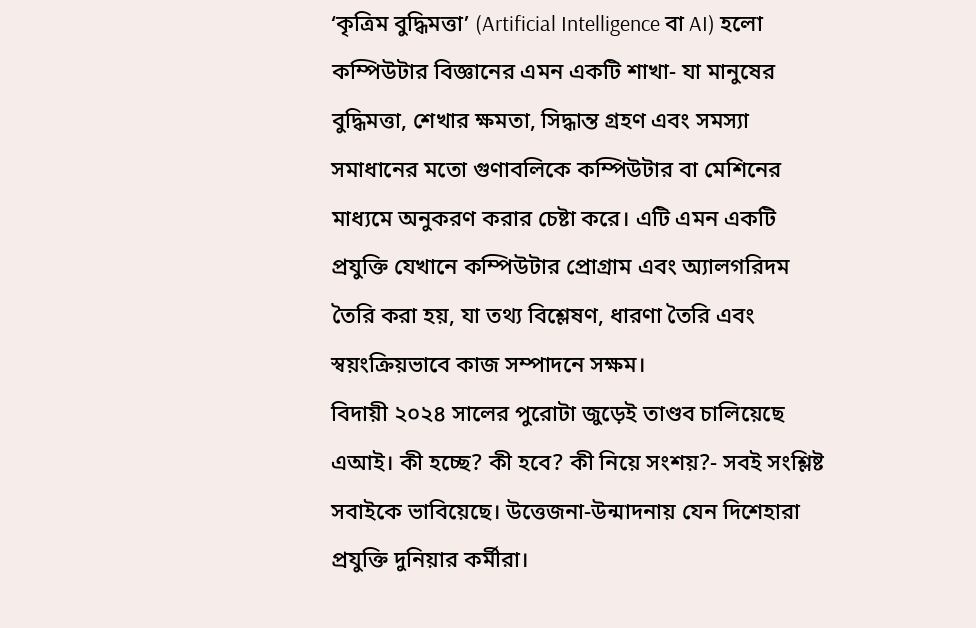‘কৃত্রিম বুদ্ধিমত্তা’ (Artificial Intelligence বা AI) হলো কম্পিউটার বিজ্ঞানের এমন একটি শাখা- যা মানুষের বুদ্ধিমত্তা, শেখার ক্ষমতা, সিদ্ধান্ত গ্রহণ এবং সমস্যা সমাধানের মতো গুণাবলিকে কম্পিউটার বা মেশিনের মাধ্যমে অনুকরণ করার চেষ্টা করে। এটি এমন একটি প্রযুক্তি যেখানে কম্পিউটার প্রোগ্রাম এবং অ্যালগরিদম তৈরি করা হয়, যা তথ্য বিশ্লেষণ, ধারণা তৈরি এবং স্বয়ংক্রিয়ভাবে কাজ সম্পাদনে সক্ষম।
বিদায়ী ২০২৪ সালের পুরোটা জুড়েই তাণ্ডব চালিয়েছে এআই। কী হচ্ছে? কী হবে? কী নিয়ে সংশয়?- সবই সংশ্লিষ্ট সবাইকে ভাবিয়েছে। উত্তেজনা-উন্মাদনায় যেন দিশেহারা প্রযুক্তি দুনিয়ার কর্মীরা।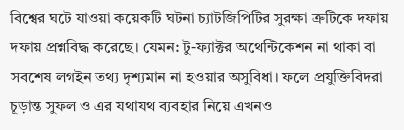বিশ্বের ঘটে যাওয়া কয়েকটি ঘটনা চ্যাটজিপিটির সুরক্ষা ত্রুটিকে দফায় দফায় প্রশ্নবিদ্ধ করেছে। যেমন: টু-ফ্যাক্টর অথেন্টিকেশন না থাকা বা সবশেষ লগইন তথ্য দৃশ্যমান না হওয়ার অসুবিধা। ফলে প্রযুক্তিবিদরা চূড়ান্ত সুফল ও এর যথাযথ ব্যবহার নিয়ে এখনও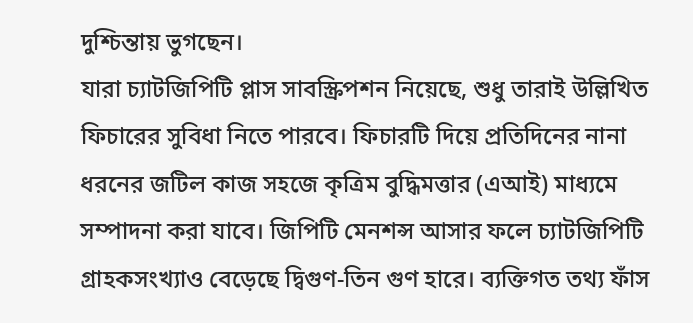দুশ্চিন্তায় ভুগছেন।
যারা চ্যাটজিপিটি প্লাস সাবস্ক্রিপশন নিয়েছে, শুধু তারাই উল্লিখিত ফিচারের সুবিধা নিতে পারবে। ফিচারটি দিয়ে প্রতিদিনের নানা ধরনের জটিল কাজ সহজে কৃত্রিম বুদ্ধিমত্তার (এআই) মাধ্যমে সম্পাদনা করা যাবে। জিপিটি মেনশন্স আসার ফলে চ্যাটজিপিটি গ্রাহকসংখ্যাও বেড়েছে দ্বিগুণ-তিন গুণ হারে। ব্যক্তিগত তথ্য ফাঁস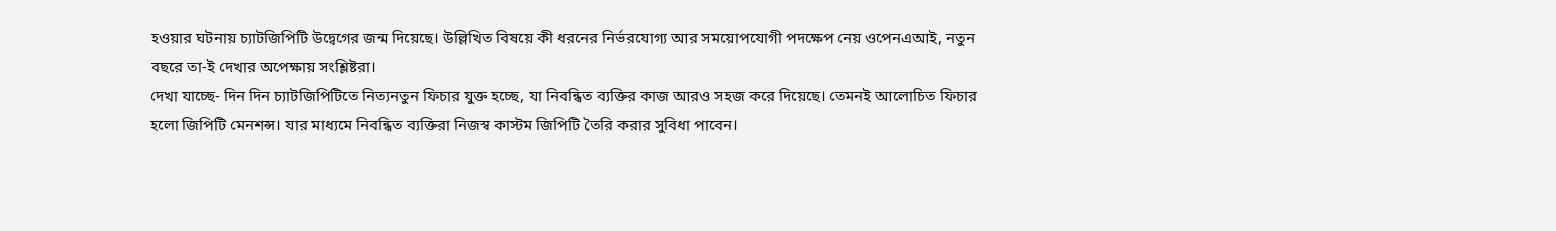হওয়ার ঘটনায় চ্যাটজিপিটি উদ্বেগের জন্ম দিয়েছে। উল্লিখিত বিষয়ে কী ধরনের নির্ভরযোগ্য আর সময়োপযোগী পদক্ষেপ নেয় ওপেনএআই, নতুন বছরে তা-ই দেখার অপেক্ষায় সংশ্লিষ্টরা।
দেখা যাচ্ছে- দিন দিন চ্যাটজিপিটিতে নিত্যনতুন ফিচার যুক্ত হচ্ছে, যা নিবন্ধিত ব্যক্তির কাজ আরও সহজ করে দিয়েছে। তেমনই আলোচিত ফিচার হলো জিপিটি মেনশন্স। যার মাধ্যমে নিবন্ধিত ব্যক্তিরা নিজস্ব কাস্টম জিপিটি তৈরি করার সুবিধা পাবেন।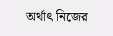অর্থাৎ নিজের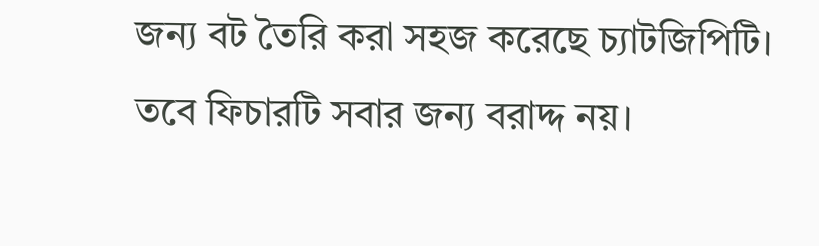জন্য বট তৈরি করা সহজ করেছে চ্যাটজিপিটি। তবে ফিচারটি সবার জন্য বরাদ্দ নয়।